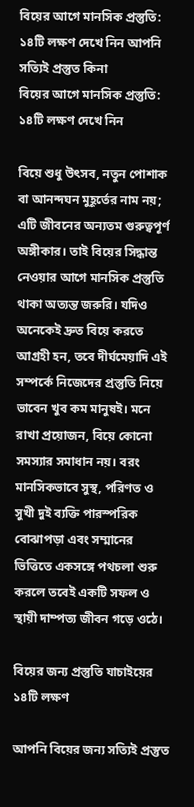বিয়ের আগে মানসিক প্রস্তুতি: ১৪টি লক্ষণ দেখে নিন আপনি সত্যিই প্রস্তুত কিনা
বিয়ের আগে মানসিক প্রস্তুতি: ১৪টি লক্ষণ দেখে নিন

বিয়ে শুধু উৎসব, নতুন পোশাক বা আনন্দঘন মুহূর্তের নাম নয়; এটি জীবনের অন্যতম গুরুত্বপূর্ণ অঙ্গীকার। তাই বিয়ের সিদ্ধান্ত নেওয়ার আগে মানসিক প্রস্তুতি থাকা অত্যন্ত জরুরি। যদিও অনেকেই দ্রুত বিয়ে করতে আগ্রহী হন, তবে দীর্ঘমেয়াদি এই সম্পর্কে নিজেদের প্রস্তুতি নিয়ে ভাবেন খুব কম মানুষই। মনে রাখা প্রয়োজন, বিয়ে কোনো সমস্যার সমাধান নয়। বরং মানসিকভাবে সুস্থ, পরিণত ও সুখী দুই ব্যক্তি পারস্পরিক বোঝাপড়া এবং সম্মানের ভিত্তিতে একসঙ্গে পথচলা শুরু করলে তবেই একটি সফল ও স্থায়ী দাম্পত্য জীবন গড়ে ওঠে।

বিয়ের জন্য প্রস্তুতি যাচাইয়ের ১৪টি লক্ষণ

আপনি বিয়ের জন্য সত্যিই প্রস্তুত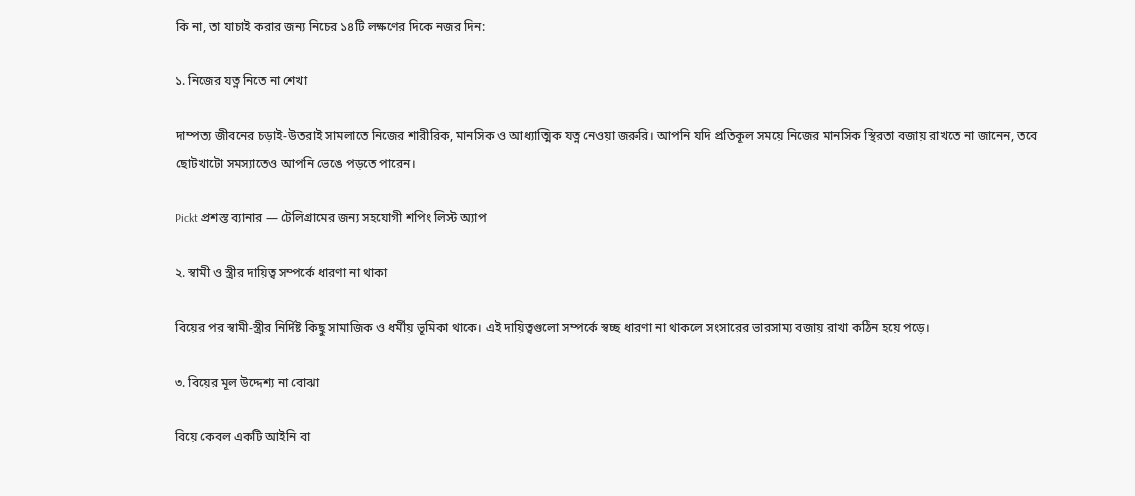কি না, তা যাচাই করার জন্য নিচের ১৪টি লক্ষণের দিকে নজর দিন:

১. নিজের যত্ন নিতে না শেখা

দাম্পত্য জীবনের চড়াই-উতরাই সামলাতে নিজের শারীরিক, মানসিক ও আধ্যাত্মিক যত্ন নেওয়া জরুরি। আপনি যদি প্রতিকূল সময়ে নিজের মানসিক স্থিরতা বজায় রাখতে না জানেন, তবে ছোটখাটো সমস্যাতেও আপনি ভেঙে পড়তে পারেন।

Pickt প্রশস্ত ব্যানার — টেলিগ্রামের জন্য সহযোগী শপিং লিস্ট অ্যাপ

২. স্বামী ও স্ত্রীর দায়িত্ব সম্পর্কে ধারণা না থাকা

বিয়ের পর স্বামী-স্ত্রীর নির্দিষ্ট কিছু সামাজিক ও ধর্মীয় ভূমিকা থাকে। এই দায়িত্বগুলো সম্পর্কে স্বচ্ছ ধারণা না থাকলে সংসারের ভারসাম্য বজায় রাখা কঠিন হয়ে পড়ে।

৩. বিয়ের মূল উদ্দেশ্য না বোঝা

বিয়ে কেবল একটি আইনি বা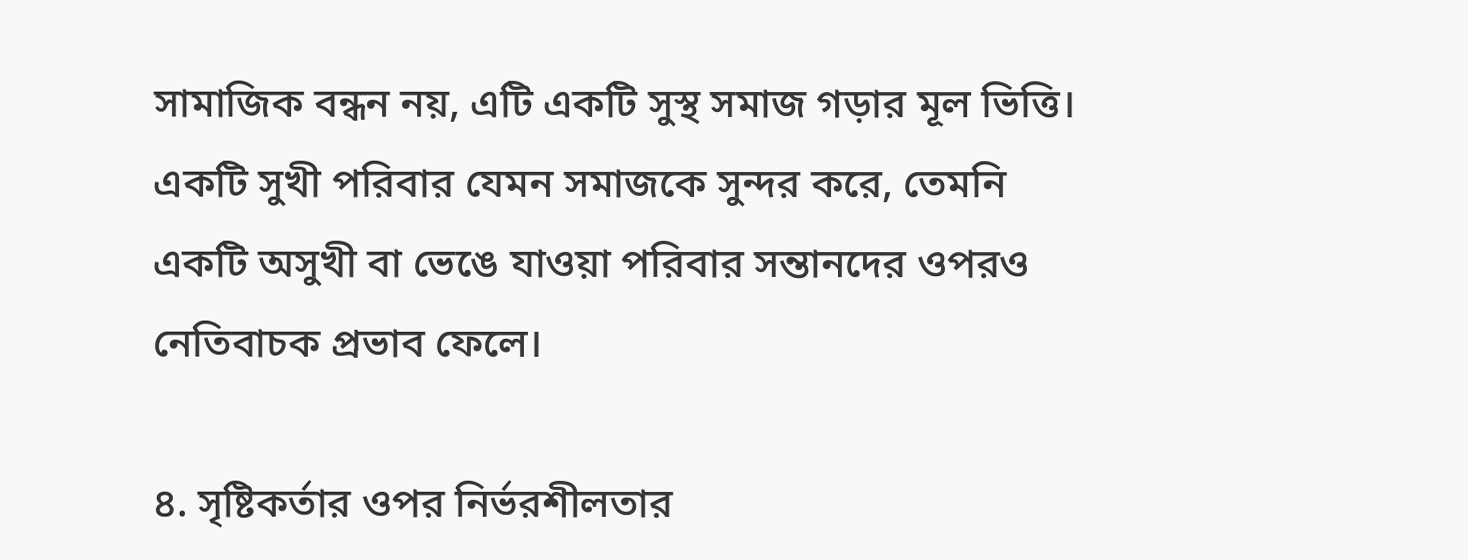সামাজিক বন্ধন নয়, এটি একটি সুস্থ সমাজ গড়ার মূল ভিত্তি। একটি সুখী পরিবার যেমন সমাজকে সুন্দর করে, তেমনি একটি অসুখী বা ভেঙে যাওয়া পরিবার সন্তানদের ওপরও নেতিবাচক প্রভাব ফেলে।

৪. সৃষ্টিকর্তার ওপর নির্ভরশীলতার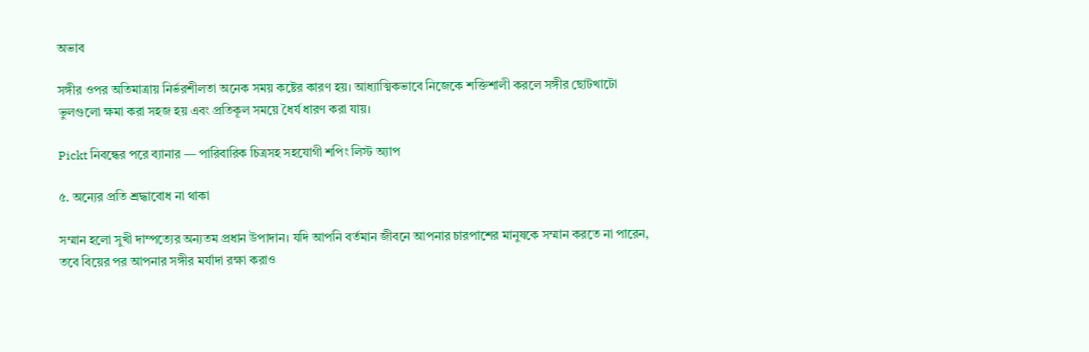অভাব

সঙ্গীর ওপর অতিমাত্রায় নির্ভরশীলতা অনেক সময় কষ্টের কারণ হয়। আধ্যাত্মিকভাবে নিজেকে শক্তিশালী করলে সঙ্গীর ছোটখাটো ভুলগুলো ক্ষমা করা সহজ হয় এবং প্রতিকূল সময়ে ধৈর্য ধারণ করা যায়।

Pickt নিবন্ধের পরে ব্যানার — পারিবারিক চিত্রসহ সহযোগী শপিং লিস্ট অ্যাপ

৫. অন্যের প্রতি শ্রদ্ধাবোধ না থাকা

সম্মান হলো সুখী দাম্পত্যের অন্যতম প্রধান উপাদান। যদি আপনি বর্তমান জীবনে আপনার চারপাশের মানুষকে সম্মান করতে না পারেন, তবে বিয়ের পর আপনার সঙ্গীর মর্যাদা রক্ষা করাও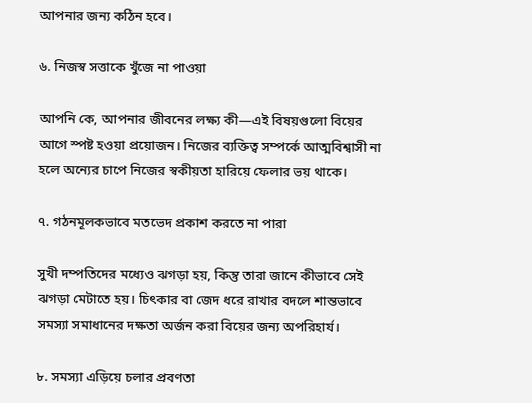আপনার জন্য কঠিন হবে।

৬. নিজস্ব সত্তাকে খুঁজে না পাওয়া

আপনি কে, আপনার জীবনের লক্ষ্য কী—এই বিষয়গুলো বিয়ের আগে স্পষ্ট হওয়া প্রয়োজন। নিজের ব্যক্তিত্ব সম্পর্কে আত্মবিশ্বাসী না হলে অন্যের চাপে নিজের স্বকীয়তা হারিয়ে ফেলার ভয় থাকে।

৭. গঠনমূলকভাবে মতভেদ প্রকাশ করতে না পারা

সুখী দম্পতিদের মধ্যেও ঝগড়া হয়, কিন্তু তারা জানে কীভাবে সেই ঝগড়া মেটাতে হয়। চিৎকার বা জেদ ধরে রাখার বদলে শান্তভাবে সমস্যা সমাধানের দক্ষতা অর্জন করা বিয়ের জন্য অপরিহার্য।

৮. সমস্যা এড়িয়ে চলার প্রবণতা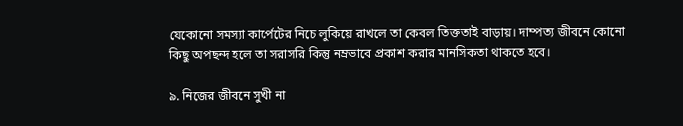যেকোনো সমস্যা কার্পেটের নিচে লুকিয়ে রাখলে তা কেবল তিক্ততাই বাড়ায়। দাম্পত্য জীবনে কোনো কিছু অপছন্দ হলে তা সরাসরি কিন্তু নম্রভাবে প্রকাশ করার মানসিকতা থাকতে হবে।

৯. নিজের জীবনে সুখী না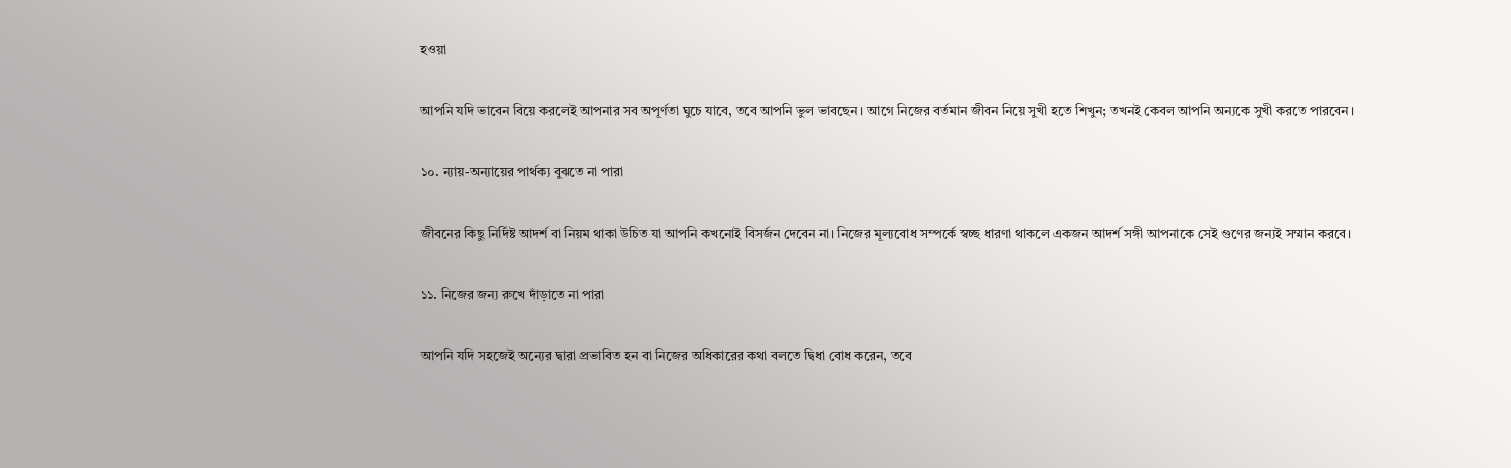হওয়া

আপনি যদি ভাবেন বিয়ে করলেই আপনার সব অপূর্ণতা ঘুচে যাবে, তবে আপনি ভুল ভাবছেন। আগে নিজের বর্তমান জীবন নিয়ে সুখী হতে শিখুন; তখনই কেবল আপনি অন্যকে সুখী করতে পারবেন।

১০. ন্যায়-অন্যায়ের পার্থক্য বুঝতে না পারা

জীবনের কিছু নির্দিষ্ট আদর্শ বা নিয়ম থাকা উচিত যা আপনি কখনোই বিসর্জন দেবেন না। নিজের মূল্যবোধ সম্পর্কে স্বচ্ছ ধারণা থাকলে একজন আদর্শ সঙ্গী আপনাকে সেই গুণের জন্যই সম্মান করবে।

১১. নিজের জন্য রুখে দাঁড়াতে না পারা

আপনি যদি সহজেই অন্যের দ্বারা প্রভাবিত হন বা নিজের অধিকারের কথা বলতে দ্বিধা বোধ করেন, তবে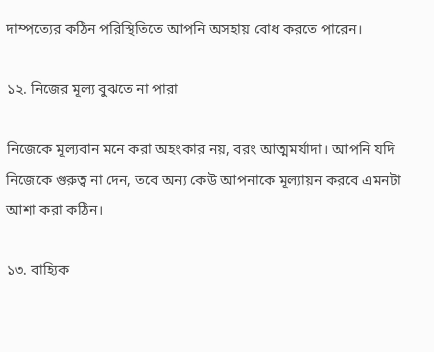দাম্পত্যের কঠিন পরিস্থিতিতে আপনি অসহায় বোধ করতে পারেন।

১২. নিজের মূল্য বুঝতে না পারা

নিজেকে মূল্যবান মনে করা অহংকার নয়, বরং আত্মমর্যাদা। আপনি যদি নিজেকে গুরুত্ব না দেন, তবে অন্য কেউ আপনাকে মূল্যায়ন করবে এমনটা আশা করা কঠিন।

১৩. বাহ্যিক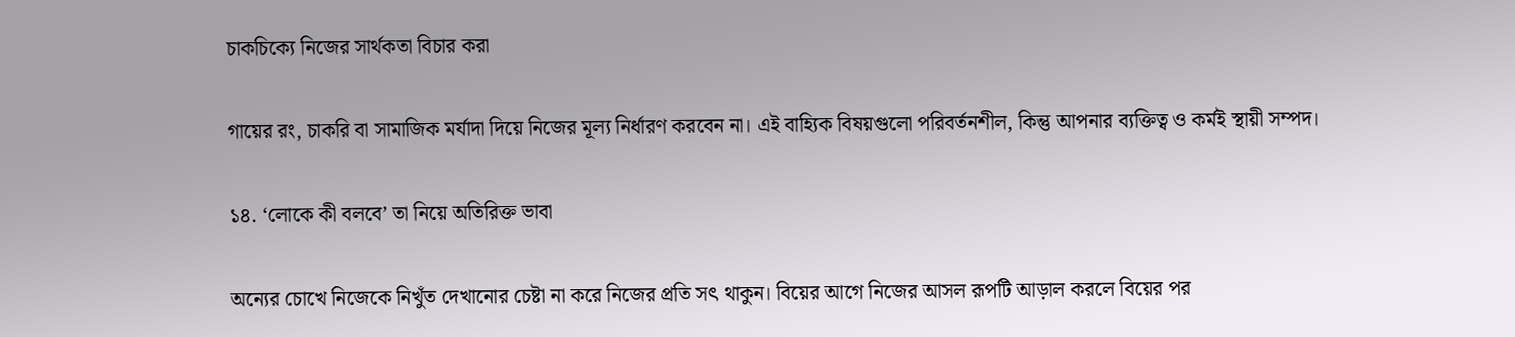চাকচিক্যে নিজের সার্থকতা বিচার করা

গায়ের রং, চাকরি বা সামাজিক মর্যাদা দিয়ে নিজের মূল্য নির্ধারণ করবেন না। এই বাহ্যিক বিষয়গুলো পরিবর্তনশীল, কিন্তু আপনার ব্যক্তিত্ব ও কর্মই স্থায়ী সম্পদ।

১৪. ‘লোকে কী বলবে’ তা নিয়ে অতিরিক্ত ভাবা

অন্যের চোখে নিজেকে নিখুঁত দেখানোর চেষ্টা না করে নিজের প্রতি সৎ থাকুন। বিয়ের আগে নিজের আসল রূপটি আড়াল করলে বিয়ের পর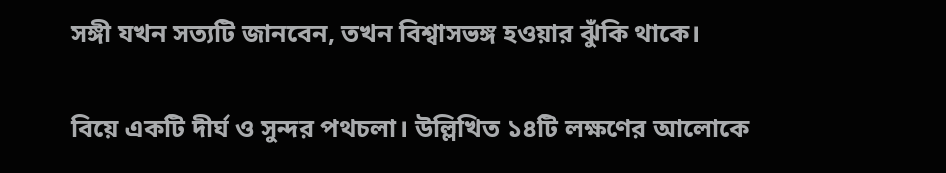সঙ্গী যখন সত্যটি জানবেন, তখন বিশ্বাসভঙ্গ হওয়ার ঝুঁকি থাকে।

বিয়ে একটি দীর্ঘ ও সুন্দর পথচলা। উল্লিখিত ১৪টি লক্ষণের আলোকে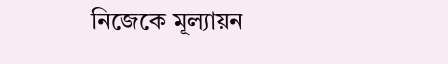নিজেকে মূল্যায়ন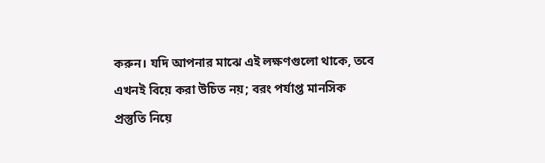করুন। যদি আপনার মাঝে এই লক্ষণগুলো থাকে, তবে এখনই বিয়ে করা উচিত নয়; বরং পর্যাপ্ত মানসিক প্রস্তুতি নিয়ে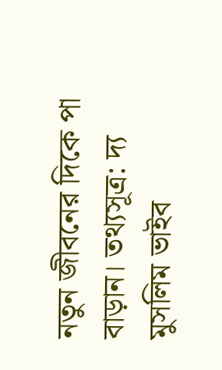নতুন জীবনের দিকে পা বাড়ান। তথ্যসূত্র: দ্য মুসলিম ভাইব